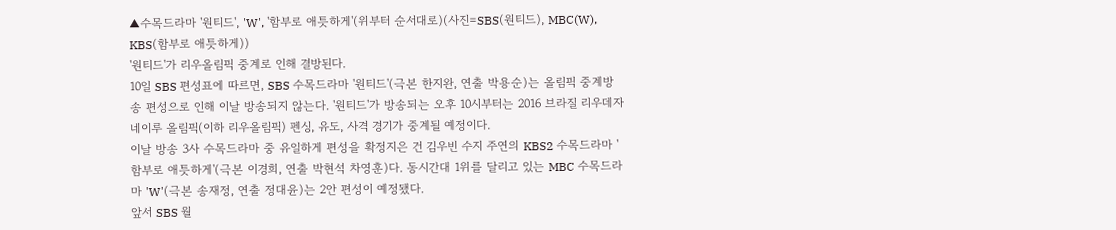▲수목드라마 '원티드', 'W', '함부로 애틋하게'(위부터 순서대로)(사진=SBS(원티드), MBC(W), KBS(함부로 애틋하게))
'원티드'가 리우올림픽 중계로 인해 결방된다.
10일 SBS 편성표에 따르면, SBS 수목드라마 '원티드'(극본 한지완, 연출 박용순)는 올림픽 중계방송 편성으로 인해 이날 방송되지 않는다. '원티드'가 방송되는 오후 10시부터는 2016 브라질 리우데자네이루 올림픽(이하 리우올림픽) 펜싱, 유도, 사격 경기가 중계될 예정이다.
이날 방송 3사 수목드라마 중 유일하게 편성을 확정지은 건 김우빈 수지 주연의 KBS2 수목드라마 '함부로 애틋하게'(극본 이경희, 연출 박현석 차영훈)다. 동시간대 1위를 달리고 있는 MBC 수목드라마 'W'(극본 송재정, 연출 정대윤)는 2안 편성이 예정됐다.
앞서 SBS 월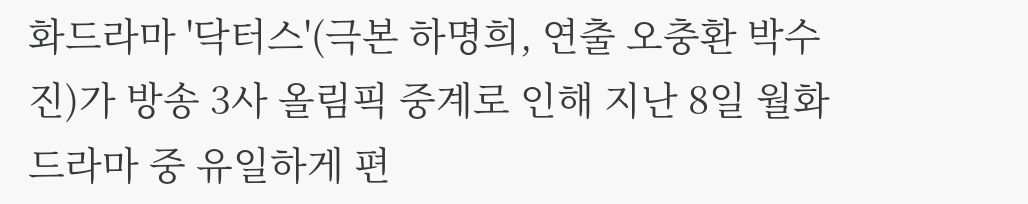화드라마 '닥터스'(극본 하명희, 연출 오충환 박수진)가 방송 3사 올림픽 중계로 인해 지난 8일 월화드라마 중 유일하게 편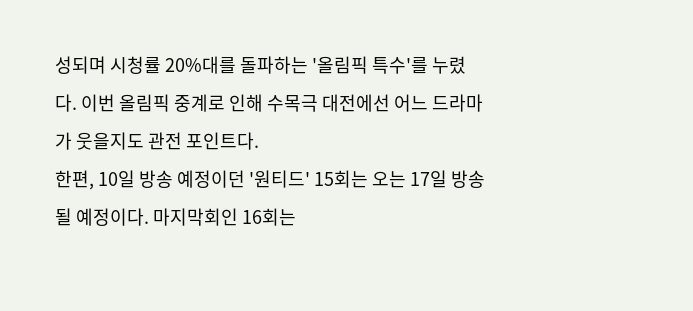성되며 시청률 20%대를 돌파하는 '올림픽 특수'를 누렸다. 이번 올림픽 중계로 인해 수목극 대전에선 어느 드라마가 웃을지도 관전 포인트다.
한편, 10일 방송 예정이던 '원티드' 15회는 오는 17일 방송될 예정이다. 마지막회인 16회는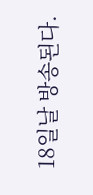18일날 방송된다.